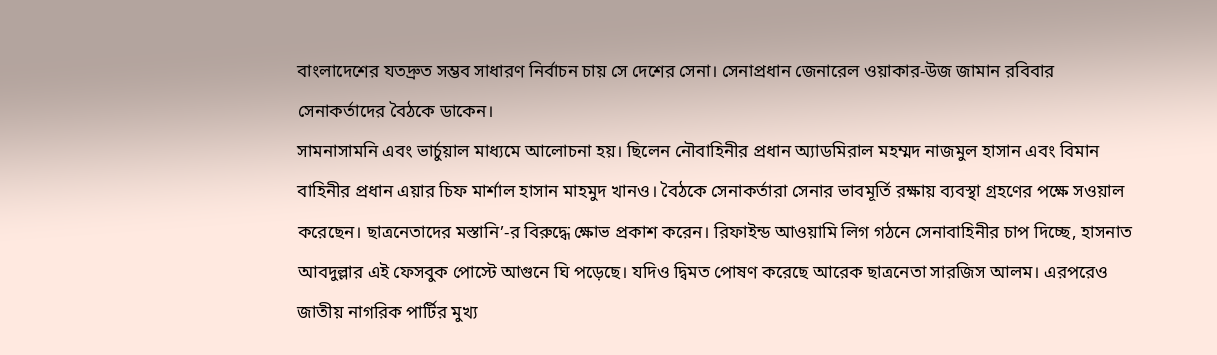বাংলাদেশের যতদ্রুত সম্ভব সাধারণ নির্বাচন চায় সে দেশের সেনা। সেনাপ্রধান জেনারেল ওয়াকার-উজ জামান রবিবার সেনাকর্তাদের বৈঠকে ডাকেন।
সামনাসামনি এবং ভার্চুয়াল মাধ্যমে আলোচনা হয়। ছিলেন নৌবাহিনীর প্রধান অ্যাডমিরাল মহম্মদ নাজমুল হাসান এবং বিমান বাহিনীর প্রধান এয়ার চিফ মার্শাল হাসান মাহমুদ খানও। বৈঠকে সেনাকর্তারা সেনার ভাবমূর্তি রক্ষায় ব্যবস্থা গ্রহণের পক্ষে সওয়াল করেছেন। ছাত্রনেতাদের মস্তানি’-র বিরুদ্ধে ক্ষোভ প্রকাশ করেন। রিফাইন্ড আওয়ামি লিগ গঠনে সেনাবাহিনীর চাপ দিচ্ছে, হাসনাত আবদুল্লার এই ফেসবুক পোস্টে আগুনে ঘি পড়েছে। যদিও দ্বিমত পোষণ করেছে আরেক ছাত্রনেতা সারজিস আলম। এরপরেও জাতীয় নাগরিক পার্টির মুখ্য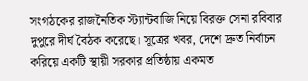সংগঠকের রাজনৈতিক স্ট্যান্টবাজি নিয়ে বিরক্ত সেনা রবিবার দুপুরে দীর্ঘ বৈঠক করেছে। সূত্রের খবর, দেশে দ্রুত নির্বাচন করিয়ে একটি স্থায়ী সরকার প্রতিষ্ঠায় একমত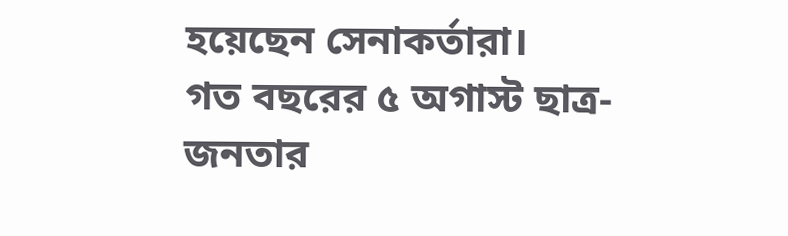হয়েছেন সেনাকর্তারা।
গত বছরের ৫ অগাস্ট ছাত্র-জনতার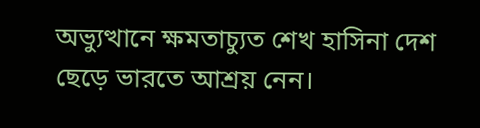অভ্যুত্থানে ক্ষমতাচ্যুত শেখ হাসিনা দেশ ছেড়ে ভারতে আশ্রয় নেন।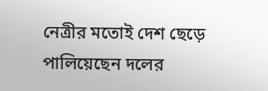নেত্রীর মতোই দেশ ছেড়ে পালিয়েছেন দলের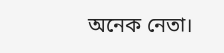অনেক নেতা।